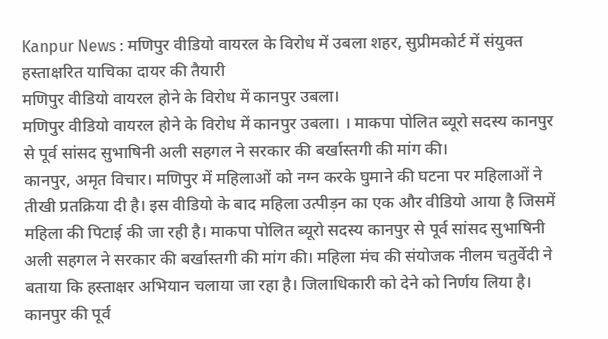Kanpur News : मणिपुर वीडियो वायरल के विरोध में उबला शहर, सुप्रीमकोर्ट में संयुक्त हस्ताक्षरित याचिका दायर की तैयारी
मणिपुर वीडियो वायरल होने के विरोध में कानपुर उबला।
मणिपुर वीडियो वायरल होने के विरोध में कानपुर उबला। । माकपा पोलित ब्यूरो सदस्य कानपुर से पूर्व सांसद सुभाषिनी अली सहगल ने सरकार की बर्खास्तगी की मांग की।
कानपुर, अमृत विचार। मणिपुर में महिलाओं को नग्न करके घुमाने की घटना पर महिलाओं ने तीखी प्रतक्रिया दी है। इस वीडियो के बाद महिला उत्पीड़न का एक और वीडियो आया है जिसमें महिला की पिटाई की जा रही है। माकपा पोलित ब्यूरो सदस्य कानपुर से पूर्व सांसद सुभाषिनी अली सहगल ने सरकार की बर्खास्तगी की मांग की। महिला मंच की संयोजक नीलम चतुर्वेदी ने बताया कि हस्ताक्षर अभियान चलाया जा रहा है। जिलाधिकारी को देने को निर्णय लिया है।
कानपुर की पूर्व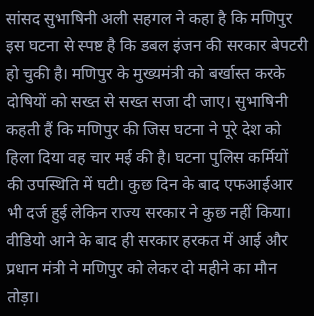सांसद सुभाषिनी अली सहगल ने कहा है कि मणिपुर इस घटना से स्पष्ट है कि डबल इंजन की सरकार बेपटरी हो चुकी है। मणिपुर के मुख्यमंत्री को बर्खास्त करके दोषियों को सख्त से सख्त सजा दी जाए। सुभाषिनी कहती हैं कि मणिपुर की जिस घटना ने पूरे देश को हिला दिया वह चार मई की है। घटना पुलिस कर्मियों की उपस्थिति में घटी। कुछ दिन के बाद एफआईआर भी दर्ज हुई लेकिन राज्य सरकार ने कुछ नहीं किया।
वीडियो आने के बाद ही सरकार हरकत में आई और प्रधान मंत्री ने मणिपुर को लेकर दो महीने का मौन तोड़ा।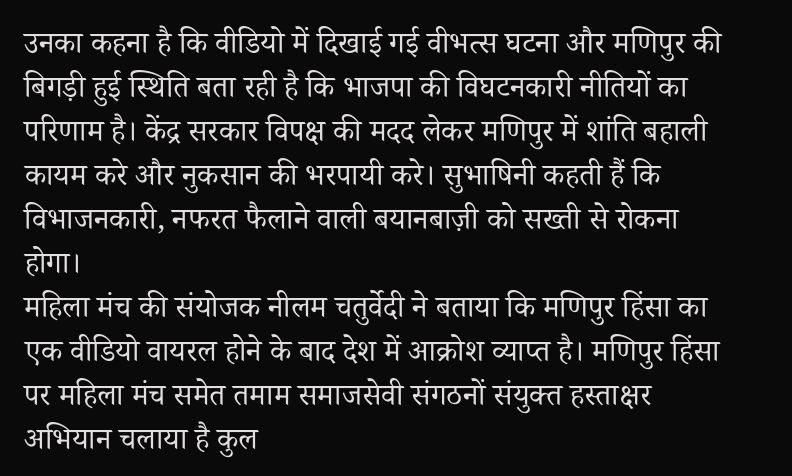उनका कहना है कि वीडियो में दिखाई गई वीभत्स घटना और मणिपुर की बिगड़ी हुई स्थिति बता रही है कि भाजपा की विघटनकारी नीतियों का परिणाम है। केंद्र सरकार विपक्ष की मदद लेकर मणिपुर में शांति बहाली कायम करे और नुकसान की भरपायी करे। सुभाषिनी कहती हैं कि विभाजनकारी, नफरत फैलाने वाली बयानबाज़ी को सख्ती से रोकना होगा।
महिला मंच की संयोजक नीलम चतुर्वेदी ने बताया कि मणिपुर हिंसा का एक वीडियो वायरल होने के बाद देश में आक्रोश व्याप्त है। मणिपुर हिंसा पर महिला मंच समेत तमाम समाजसेवी संगठनों संयुक्त हस्ताक्षर अभियान चलाया है कुल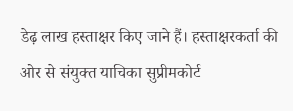डेढ़ लाख हस्ताक्षर किए जाने हैं। हस्ताक्षरकर्ता की ओर से संयुक्त याचिका सुप्रीमकोर्ट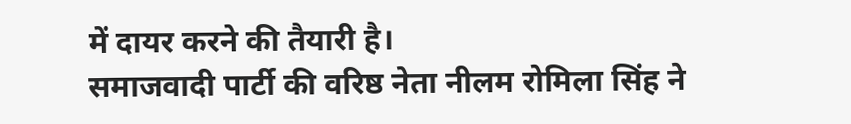में दायर करने की तैयारी है।
समाजवादी पार्टी की वरिष्ठ नेता नीलम रोमिला सिंह ने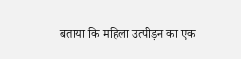बताया कि महिला उत्पीड़न का एक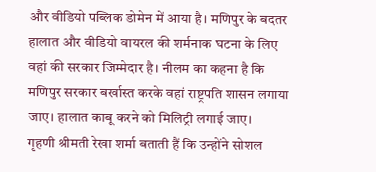और वीडियो पब्लिक डोमेन में आया है। मणिपुर के बदतर हालात और वीडियो वायरल की शर्मनाक घटना के लिए वहां की सरकार जिम्मेदार है। नीलम का कहना है कि मणिपुर सरकार बर्खास्त करके वहां राष्ट्रपति शासन लगाया जाए। हालात काबू करने को मिलिट्री लगाई जाए।
गृहणी श्रीमती रेखा शर्मा बताती हैं कि उन्होंने सोशल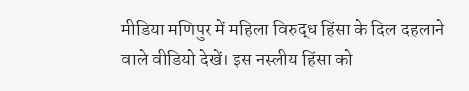मीडिया मणिपुर में महिला विरुद्ध हिंसा के दिल दहलाने वाले वीडियो देखें। इस नस्लीय हिंसा को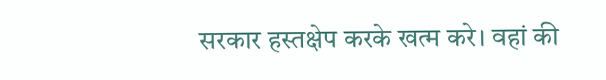सरकार हस्तक्षेप करके खत्म करे। वहां की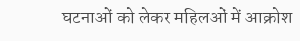घटनाओं को लेकर महिलओं में आक्रोश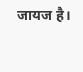जायज है।